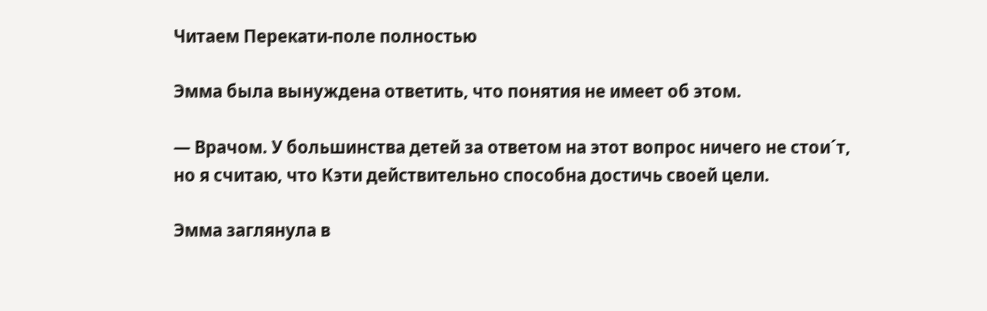Читаем Перекати-поле полностью

Эмма была вынуждена ответить, что понятия не имеет об этом.

— Врачом. У большинства детей за ответом на этот вопрос ничего не стои´т, но я считаю, что Кэти действительно способна достичь своей цели.

Эмма заглянула в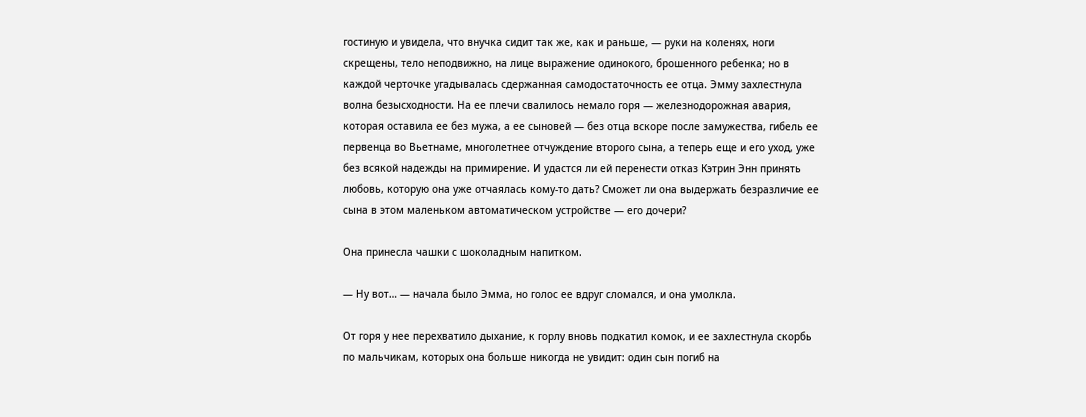гостиную и увидела, что внучка сидит так же, как и раньше, — руки на коленях, ноги скрещены, тело неподвижно, на лице выражение одинокого, брошенного ребенка; но в каждой черточке угадывалась сдержанная самодостаточность ее отца. Эмму захлестнула волна безысходности. На ее плечи свалилось немало горя — железнодорожная авария, которая оставила ее без мужа, а ее сыновей — без отца вскоре после замужества, гибель ее первенца во Вьетнаме, многолетнее отчуждение второго сына, а теперь еще и его уход, уже без всякой надежды на примирение. И удастся ли ей перенести отказ Кэтрин Энн принять любовь, которую она уже отчаялась кому-то дать? Сможет ли она выдержать безразличие ее сына в этом маленьком автоматическом устройстве — его дочери?

Она принесла чашки с шоколадным напитком.

— Ну вот… — начала было Эмма, но голос ее вдруг сломался, и она умолкла.

От горя у нее перехватило дыхание, к горлу вновь подкатил комок, и ее захлестнула скорбь по мальчикам, которых она больше никогда не увидит: один сын погиб на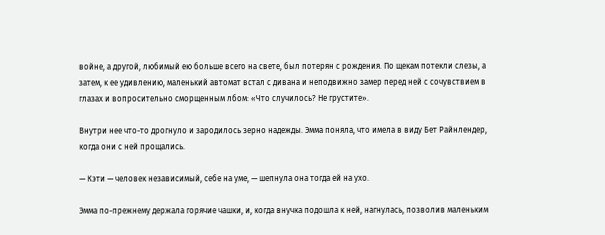войне, а другой, любимый ею больше всего на свете, был потерян с рождения. По щекам потекли слезы, а затем, к ее удивлению, маленький автомат встал с дивана и неподвижно замер перед ней с сочувствием в глазах и вопросительно сморщенным лбом: «Что случилось? Не грустите».

Внутри нее что-то дрогнуло и зародилось зерно надежды. Эмма поняла, что имела в виду Бет Райнлендер, когда они с ней прощались.

— Кэти — человек независимый, себе на уме, — шепнула она тогда ей на ухо.

Эмма по-прежнему держала горячие чашки, и, когда внучка подошла к ней, нагнулась, позволив маленьким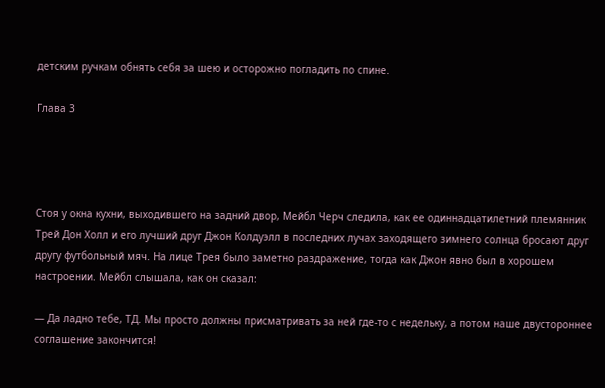детским ручкам обнять себя за шею и осторожно погладить по спине.

Глава 3




Стоя у окна кухни, выходившего на задний двор, Мейбл Черч следила, как ее одиннадцатилетний племянник Трей Дон Холл и его лучший друг Джон Колдуэлл в последних лучах заходящего зимнего солнца бросают друг другу футбольный мяч. На лице Трея было заметно раздражение, тогда как Джон явно был в хорошем настроении. Мейбл слышала, как он сказал:

— Да ладно тебе, ТД. Мы просто должны присматривать за ней где-то с недельку, а потом наше двустороннее соглашение закончится!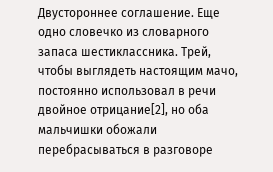Двустороннее соглашение. Еще одно словечко из словарного запаса шестиклассника. Трей, чтобы выглядеть настоящим мачо, постоянно использовал в речи двойное отрицание[2], но оба мальчишки обожали перебрасываться в разговоре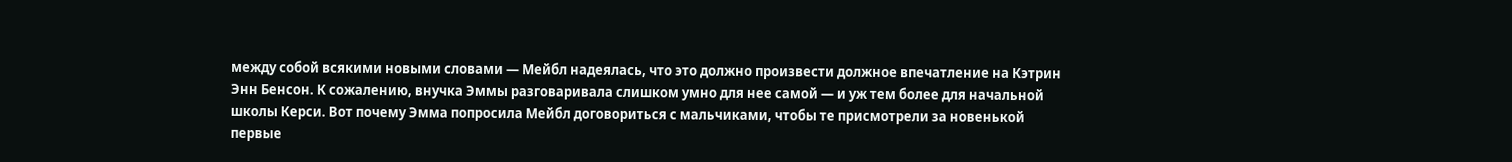между собой всякими новыми словами — Мейбл надеялась, что это должно произвести должное впечатление на Кэтрин Энн Бенсон. К сожалению, внучка Эммы разговаривала слишком умно для нее самой — и уж тем более для начальной школы Керси. Вот почему Эмма попросила Мейбл договориться с мальчиками, чтобы те присмотрели за новенькой первые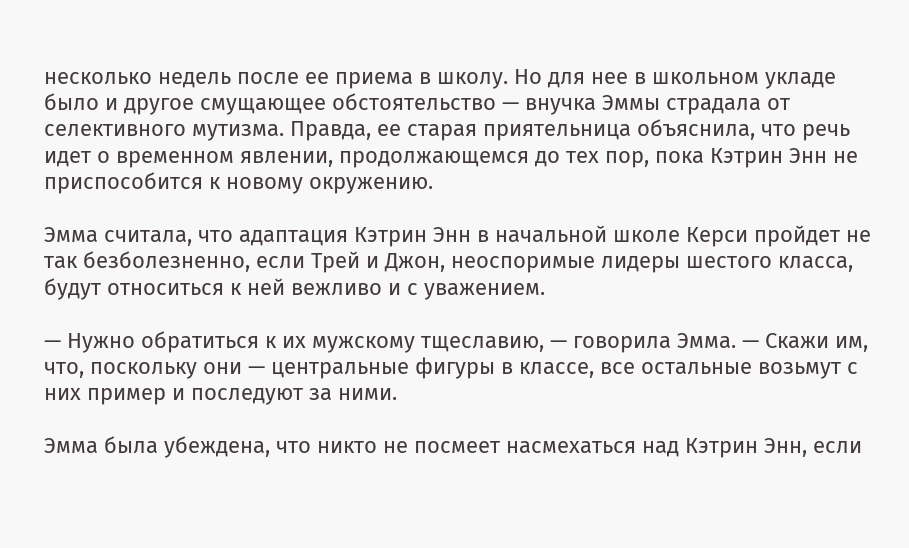несколько недель после ее приема в школу. Но для нее в школьном укладе было и другое смущающее обстоятельство — внучка Эммы страдала от селективного мутизма. Правда, ее старая приятельница объяснила, что речь идет о временном явлении, продолжающемся до тех пор, пока Кэтрин Энн не приспособится к новому окружению.

Эмма считала, что адаптация Кэтрин Энн в начальной школе Керси пройдет не так безболезненно, если Трей и Джон, неоспоримые лидеры шестого класса, будут относиться к ней вежливо и с уважением.

— Нужно обратиться к их мужскому тщеславию, — говорила Эмма. — Скажи им, что, поскольку они — центральные фигуры в классе, все остальные возьмут с них пример и последуют за ними.

Эмма была убеждена, что никто не посмеет насмехаться над Кэтрин Энн, если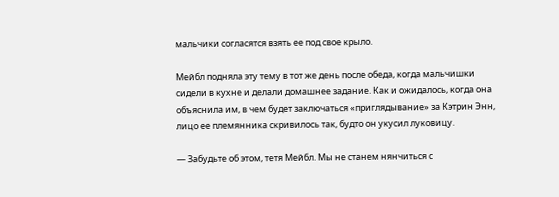мальчики согласятся взять ее под свое крыло.

Мейбл подняла эту тему в тот же день после обеда, когда мальчишки сидели в кухне и делали домашнее задание. Как и ожидалось, когда она объяснила им, в чем будет заключаться «приглядывание» за Кэтрин Энн, лицо ее племянника скривилось так, будто он укусил луковицу.

— Забудьте об этом, тетя Мейбл. Мы не станем нянчиться с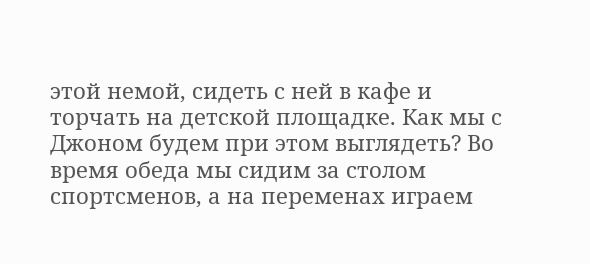этой немой, сидеть с ней в кафе и торчать на детской площадке. Как мы с Джоном будем при этом выглядеть? Во время обеда мы сидим за столом спортсменов, а на переменах играем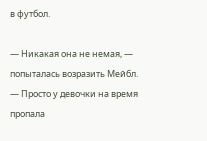в футбол.

— Никакая она не немая, — попыталась возразить Мейбл. — Просто у девочки на время пропала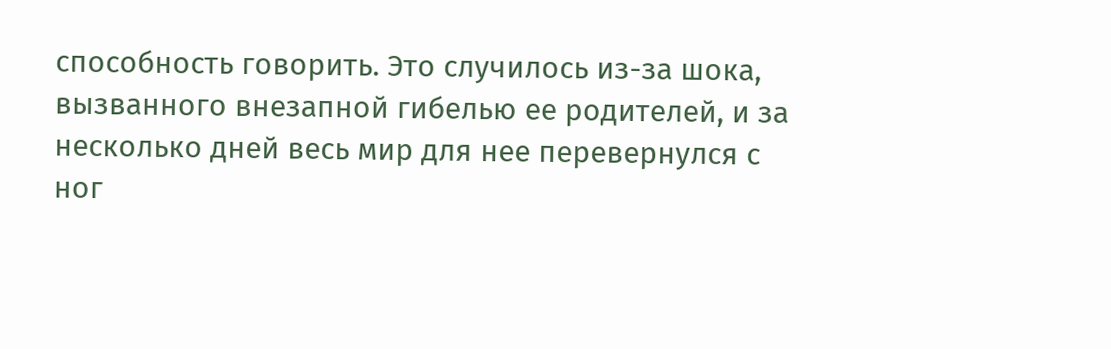способность говорить. Это случилось из-за шока, вызванного внезапной гибелью ее родителей, и за несколько дней весь мир для нее перевернулся с ног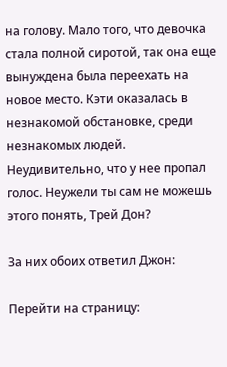на голову. Мало того, что девочка стала полной сиротой, так она еще вынуждена была переехать на новое место. Кэти оказалась в незнакомой обстановке, среди незнакомых людей. Неудивительно, что у нее пропал голос. Неужели ты сам не можешь этого понять, Трей Дон?

За них обоих ответил Джон:

Перейти на страницу: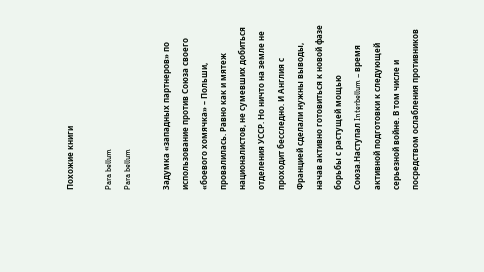Похожие книги

Para bellum
Para bellum

Задумка «западных партнеров» по использование против Союза своего «боевого хомячка» – Польши, провалилась. Равно как и мятеж националистов, не сумевших добиться отделения УССР. Но ничто на земле не проходит бесследно. И Англия с Францией сделали нужны выводы, начав активно готовиться к новой фазе борьбы с растущей мощью Союза.Наступал Interbellum – время активной подготовки к следующей серьезной войне. В том числе и посредством ослабления противников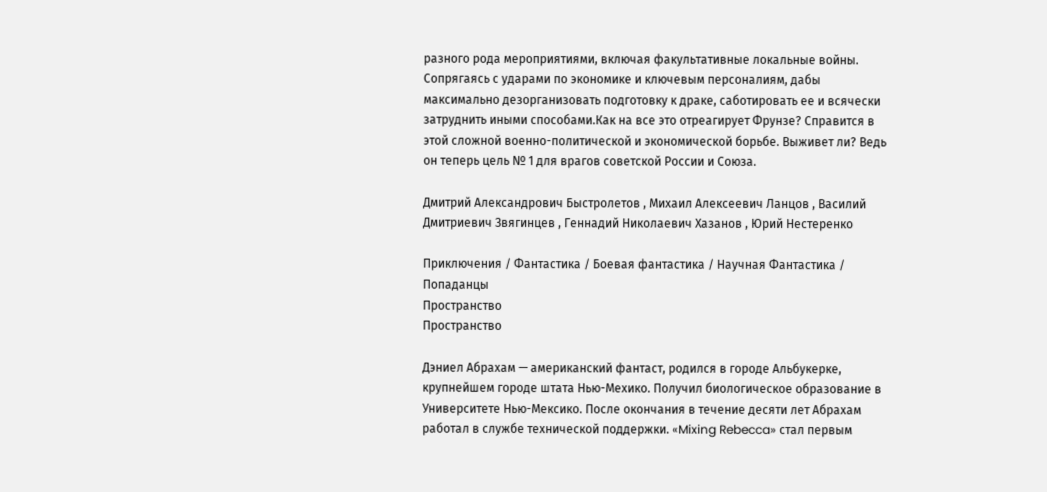разного рода мероприятиями, включая факультативные локальные войны. Сопрягаясь с ударами по экономике и ключевым персоналиям, дабы максимально дезорганизовать подготовку к драке, саботировать ее и всячески затруднить иными способами.Как на все это отреагирует Фрунзе? Справится в этой сложной военно-политической и экономической борьбе. Выживет ли? Ведь он теперь цель № 1 для врагов советской России и Союза.

Дмитрий Александрович Быстролетов , Михаил Алексеевич Ланцов , Василий Дмитриевич Звягинцев , Геннадий Николаевич Хазанов , Юрий Нестеренко

Приключения / Фантастика / Боевая фантастика / Научная Фантастика / Попаданцы
Пространство
Пространство

Дэниел Абрахам — американский фантаст, родился в городе Альбукерке, крупнейшем городе штата Нью-Мехико. Получил биологическое образование в Университете Нью-Мексико. После окончания в течение десяти лет Абрахам работал в службе технической поддержки. «Mixing Rebecca» стал первым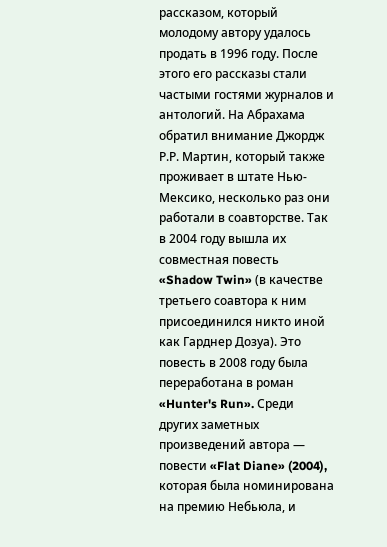рассказом, который молодому автору удалось продать в 1996 году. После этого его рассказы стали частыми гостями журналов и антологий. На Абрахама обратил внимание Джордж Р.Р. Мартин, который также проживает в штате Нью-Мексико, несколько раз они работали в соавторстве. Так в 2004 году вышла их совместная повесть «Shadow Twin» (в качестве третьего соавтора к ним присоединился никто иной как Гарднер Дозуа). Это повесть в 2008 году была переработана в роман «Hunter's Run». Среди других заметных произведений автора — повести «Flat Diane» (2004), которая была номинирована на премию Небьюла, и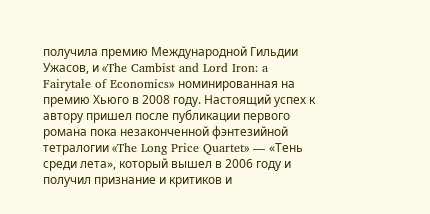получила премию Международной Гильдии Ужасов, и «The Cambist and Lord Iron: a Fairytale of Economics» номинированная на премию Хьюго в 2008 году. Настоящий успех к автору пришел после публикации первого романа пока незаконченной фэнтезийной тетралогии «The Long Price Quartet» — «Тень среди лета», который вышел в 2006 году и получил признание и критиков и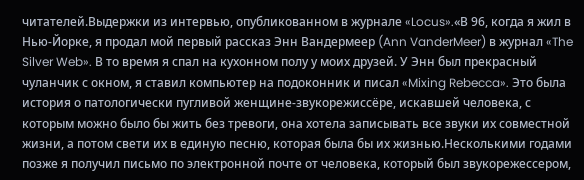читателей.Выдержки из интервью, опубликованном в журнале «Locus».«В 96, когда я жил в Нью-Йорке, я продал мой первый рассказ Энн Вандермеер (Ann VanderMeer) в журнал «The Silver Web». В то время я спал на кухонном полу у моих друзей. У Энн был прекрасный чуланчик с окном, я ставил компьютер на подоконник и писал «Mixing Rebecca». Это была история о патологически пугливой женщине-звукорежиссёре, искавшей человека, с которым можно было бы жить без тревоги, она хотела записывать все звуки их совместной жизни, а потом свети их в единую песню, которая была бы их жизнью.Несколькими годами позже я получил письмо по электронной почте от человека, который был звукорежессером,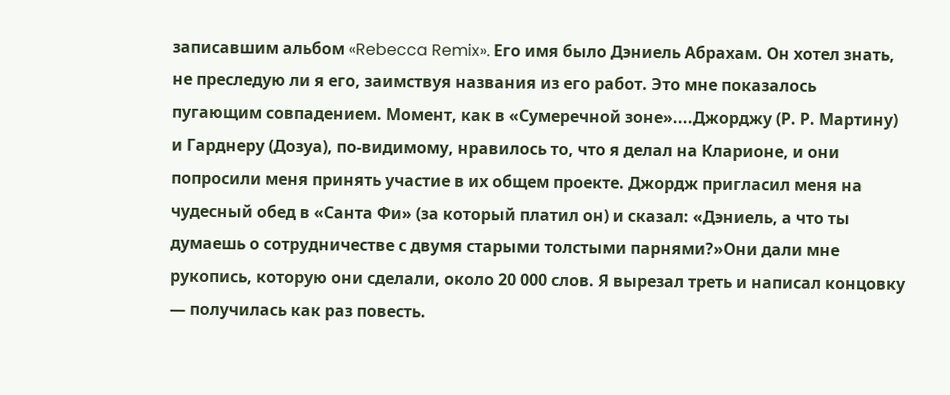записавшим альбом «Rebecca Remix». Его имя было Дэниель Абрахам. Он хотел знать, не преследую ли я его, заимствуя названия из его работ. Это мне показалось пугающим совпадением. Момент, как в «Сумеречной зоне»....Джорджу (Р. Р. Мартину) и Гарднеру (Дозуа), по-видимому, нравилось то, что я делал на Кларионе, и они попросили меня принять участие в их общем проекте. Джордж пригласил меня на чудесный обед в «Санта Фи» (за который платил он) и сказал: «Дэниель, а что ты думаешь о сотрудничестве с двумя старыми толстыми парнями?»Они дали мне рукопись, которую они сделали, около 20 000 слов. Я вырезал треть и написал концовку — получилась как раз повесть.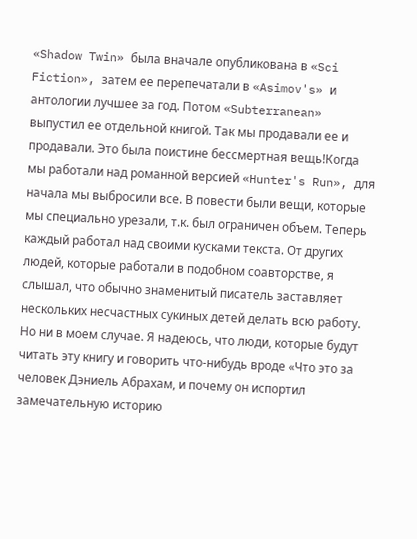«Shadow Twin» была вначале опубликована в «Sci Fiction», затем ее перепечатали в «Asimov's» и антологии лучшее за год. Потом «Subterranean» выпустил ее отдельной книгой. Так мы продавали ее и продавали. Это была поистине бессмертная вещь!Когда мы работали над романной версией «Hunter's Run», для начала мы выбросили все. В повести были вещи, которые мы специально урезали, т.к. был ограничен объем. Теперь каждый работал над своими кусками текста. От других людей, которые работали в подобном соавторстве, я слышал, что обычно знаменитый писатель заставляет нескольких несчастных сукиных детей делать всю работу. Но ни в моем случае. Я надеюсь, что люди, которые будут читать эту книгу и говорить что-нибудь вроде «Что это за человек Дэниель Абрахам, и почему он испортил замечательную историю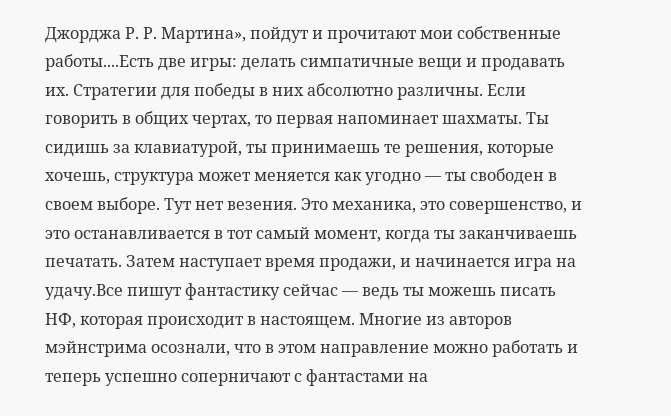Джорджа Р. Р. Мартина», пойдут и прочитают мои собственные работы....Есть две игры: делать симпатичные вещи и продавать их. Стратегии для победы в них абсолютно различны. Если говорить в общих чертах, то первая напоминает шахматы. Ты сидишь за клавиатурой, ты принимаешь те решения, которые хочешь, структура может меняется как угодно — ты свободен в своем выборе. Тут нет везения. Это механика, это совершенство, и это останавливается в тот самый момент, когда ты заканчиваешь печатать. Затем наступает время продажи, и начинается игра на удачу.Все пишут фантастику сейчас — ведь ты можешь писать НФ, которая происходит в настоящем. Многие из авторов мэйнстрима осознали, что в этом направление можно работать и теперь успешно соперничают с фантастами на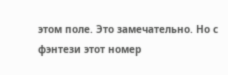этом поле. Это замечательно. Но с фэнтези этот номер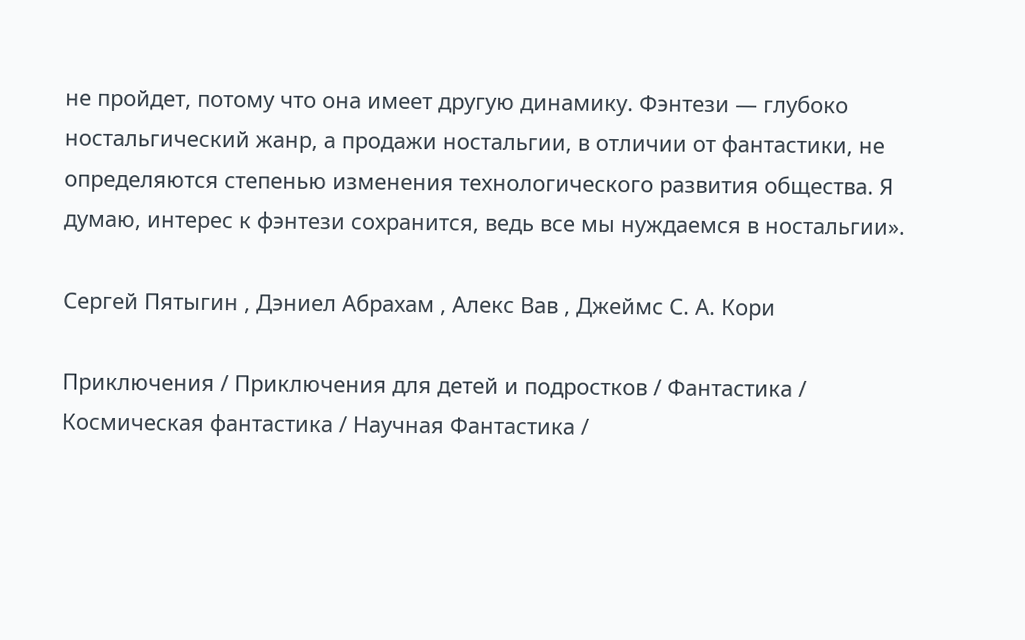не пройдет, потому что она имеет другую динамику. Фэнтези — глубоко ностальгический жанр, а продажи ностальгии, в отличии от фантастики, не определяются степенью изменения технологического развития общества. Я думаю, интерес к фэнтези сохранится, ведь все мы нуждаемся в ностальгии».

Сергей Пятыгин , Дэниел Абрахам , Алекс Вав , Джеймс С. А. Кори

Приключения / Приключения для детей и подростков / Фантастика / Космическая фантастика / Научная Фантастика /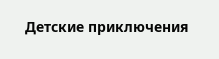Детские приключения